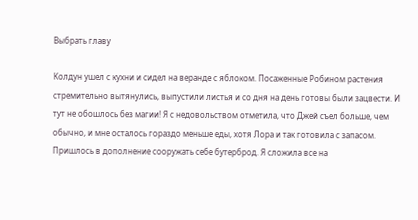Выбрать главу

Колдун ушел с кухни и сидел на веранде с яблоком. Посаженные Робином растения стремительно вытянулись, выпустили листья и со дня на день готовы были зацвести. И тут не обошлось без магии! Я с недовольством отметила, что Джей съел больше, чем обычно, и мне осталось гораздо меньше еды, хотя Лора и так готовила с запасом. Пришлось в дополнение сооружать себе бутерброд. Я сложила все на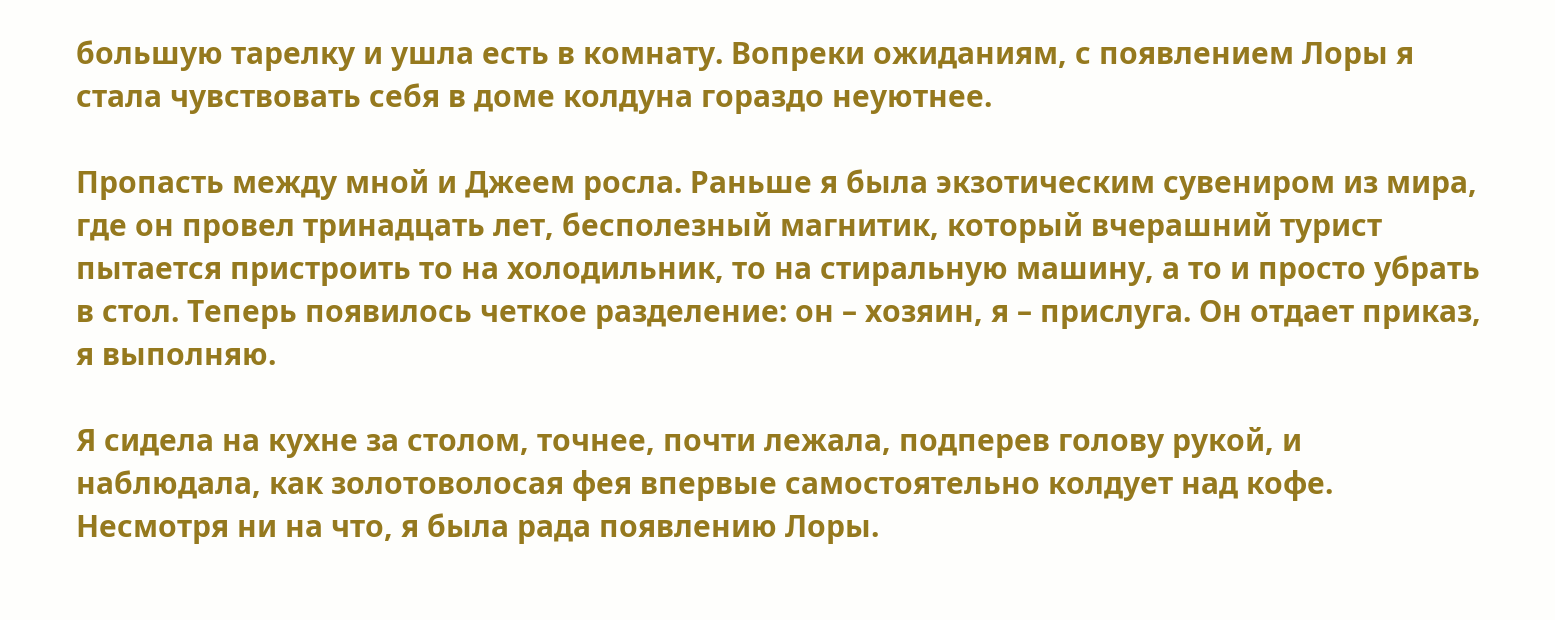большую тарелку и ушла есть в комнату. Вопреки ожиданиям, с появлением Лоры я стала чувствовать себя в доме колдуна гораздо неуютнее.

Пропасть между мной и Джеем росла. Раньше я была экзотическим сувениром из мира, где он провел тринадцать лет, бесполезный магнитик, который вчерашний турист пытается пристроить то на холодильник, то на стиральную машину, а то и просто убрать в стол. Теперь появилось четкое разделение: он – хозяин, я – прислуга. Он отдает приказ, я выполняю.

Я сидела на кухне за столом, точнее, почти лежала, подперев голову рукой, и наблюдала, как золотоволосая фея впервые самостоятельно колдует над кофе. Несмотря ни на что, я была рада появлению Лоры.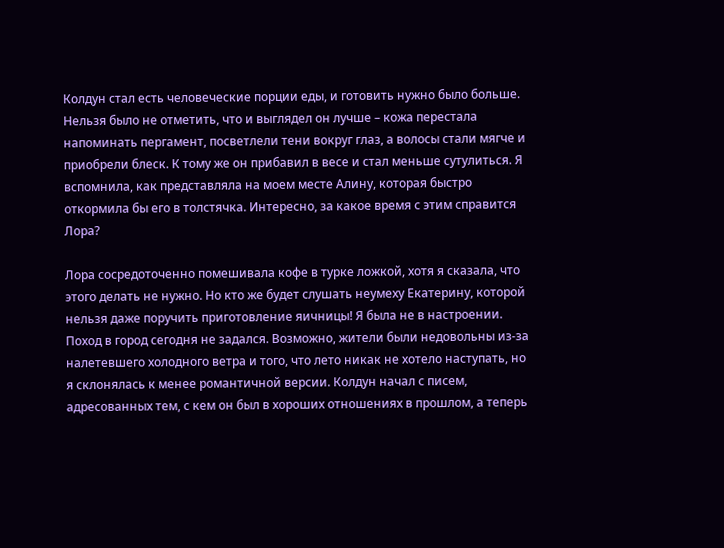Колдун стал есть человеческие порции еды, и готовить нужно было больше. Нельзя было не отметить, что и выглядел он лучше – кожа перестала напоминать пергамент, посветлели тени вокруг глаз, а волосы стали мягче и приобрели блеск. К тому же он прибавил в весе и стал меньше сутулиться. Я вспомнила, как представляла на моем месте Алину, которая быстро откормила бы его в толстячка. Интересно, за какое время с этим справится Лора?

Лора сосредоточенно помешивала кофе в турке ложкой, хотя я сказала, что этого делать не нужно. Но кто же будет слушать неумеху Екатерину, которой нельзя даже поручить приготовление яичницы! Я была не в настроении. Поход в город сегодня не задался. Возможно, жители были недовольны из-за налетевшего холодного ветра и того, что лето никак не хотело наступать, но я склонялась к менее романтичной версии. Колдун начал с писем, адресованных тем, с кем он был в хороших отношениях в прошлом, а теперь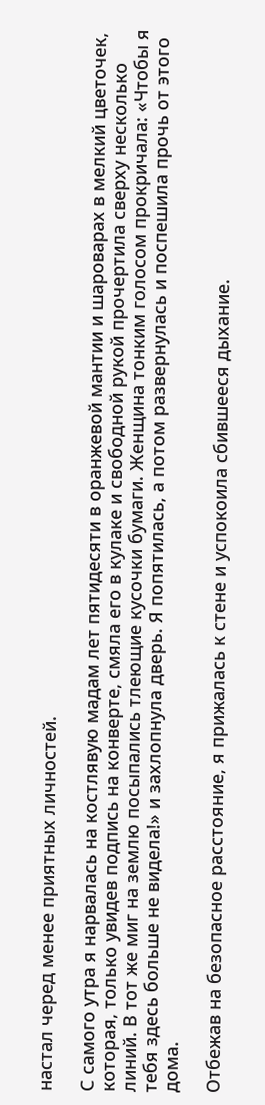настал черед менее приятных личностей.

С самого утра я нарвалась на костлявую мадам лет пятидесяти в оранжевой мантии и шароварах в мелкий цветочек, которая, только увидев подпись на конверте, смяла его в кулаке и свободной рукой прочертила сверху несколько линий. В тот же миг на землю посыпались тлеющие кусочки бумаги. Женщина тонким голосом прокричала: «Чтобы я тебя здесь больше не видела!» и захлопнула дверь. Я попятилась, а потом развернулась и поспешила прочь от этого дома.

Отбежав на безопасное расстояние, я прижалась к стене и успокоила сбившееся дыхание.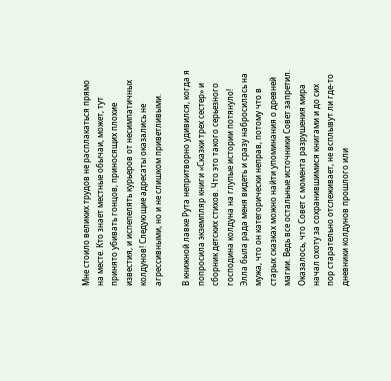Мне стоило великих трудов не расплакаться прямо на месте. Кто знает местные обычаи, может, тут принято убивать гонцов, приносящих плохие известия, и испепелять курьеров от несимпатичных колдунов! Следующие адресаты оказались не агрессивными, но и не слишком приветливыми.

В книжной лавке Рута непритворно удивился, когда я попросила экземпляр книги «Сказки трех сестер» и сборник детских стихов. Что это такого серьезного господина колдуна на глупые истории потянуло! Элла была рада меня видеть и сразу набросилась на мужа, что он категорически неправ, потому что в старых сказках можно найти упоминания о древней магии. Ведь все остальные источники Совет запретил. Оказалось, что Совет с момента разрушения мира начал охоту за сохранившимися книгами и до сих пор старательно отслеживает, не всплывут ли где-то дневники колдунов прошлого или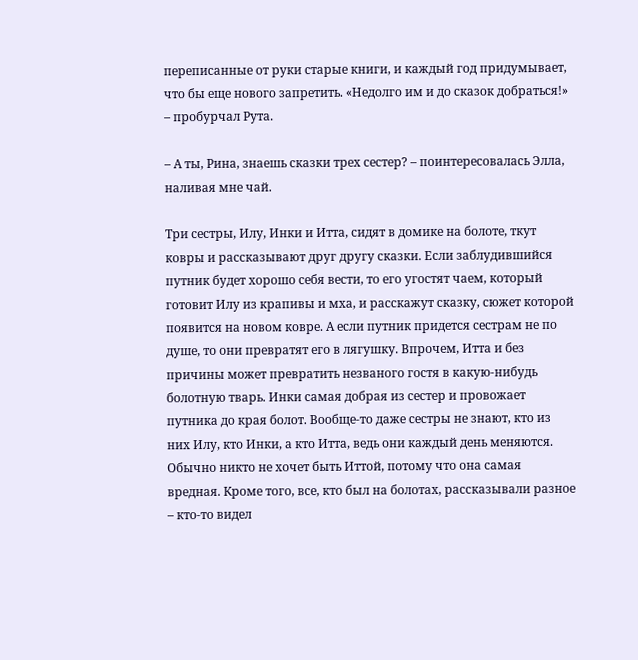переписанные от руки старые книги, и каждый год придумывает, что бы еще нового запретить. «Недолго им и до сказок добраться!» – пробурчал Рута.

– А ты, Рина, знаешь сказки трех сестер? – поинтересовалась Элла, наливая мне чай.

Три сестры, Илу, Инки и Итта, сидят в домике на болоте, ткут ковры и рассказывают друг другу сказки. Если заблудившийся путник будет хорошо себя вести, то его угостят чаем, который готовит Илу из крапивы и мха, и расскажут сказку, сюжет которой появится на новом ковре. А если путник придется сестрам не по душе, то они превратят его в лягушку. Впрочем, Итта и без причины может превратить незваного гостя в какую-нибудь болотную тварь. Инки самая добрая из сестер и провожает путника до края болот. Вообще-то даже сестры не знают, кто из них Илу, кто Инки, а кто Итта, ведь они каждый день меняются. Обычно никто не хочет быть Иттой, потому что она самая вредная. Кроме того, все, кто был на болотах, рассказывали разное – кто-то видел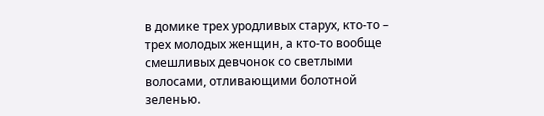в домике трех уродливых старух, кто-то – трех молодых женщин, а кто-то вообще смешливых девчонок со светлыми волосами, отливающими болотной зеленью.